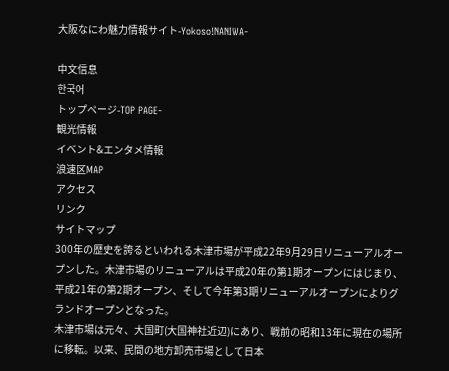大阪なにわ魅力情報サイト-Yokoso!NANIWA-

中文信息
한국어
トップページ-TOP PAGE-
観光情報
イベント&エンタメ情報
浪速区MAP
アクセス
リンク
サイトマップ
300年の歴史を誇るといわれる木津市場が平成22年9月29日リニューアルオープンした。木津市場のリニューアルは平成20年の第1期オープンにはじまり、平成21年の第2期オープン、そして今年第3期リニューアルオープンによりグランドオープンとなった。
木津市場は元々、大国町(大国神社近辺)にあり、戦前の昭和13年に現在の場所に移転。以来、民間の地方卸売市場として日本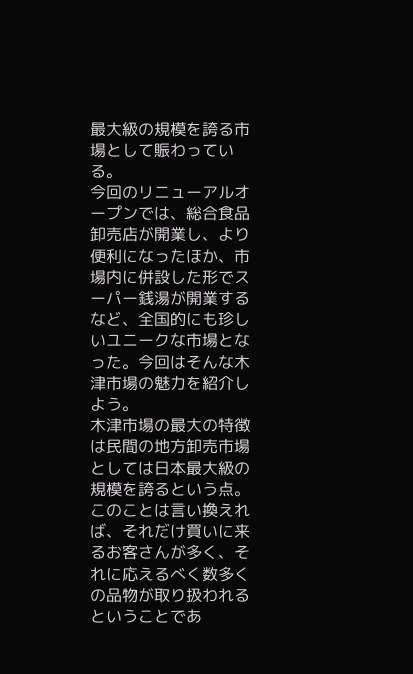最大級の規模を誇る市場として賑わっている。
今回のリニューアルオープンでは、総合食品卸売店が開業し、より便利になったほか、市場内に併設した形でスーパー銭湯が開業するなど、全国的にも珍しいユニークな市場となった。今回はそんな木津市場の魅力を紹介しよう。
木津市場の最大の特徴は民間の地方卸売市場としては日本最大級の規模を誇るという点。このことは言い換えれば、それだけ買いに来るお客さんが多く、それに応えるべく数多くの品物が取り扱われるということであ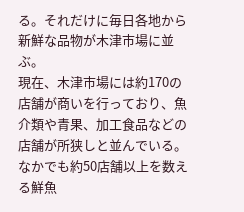る。それだけに毎日各地から新鮮な品物が木津市場に並ぶ。
現在、木津市場には約170の店舗が商いを行っており、魚介類や青果、加工食品などの店舗が所狭しと並んでいる。
なかでも約50店舗以上を数える鮮魚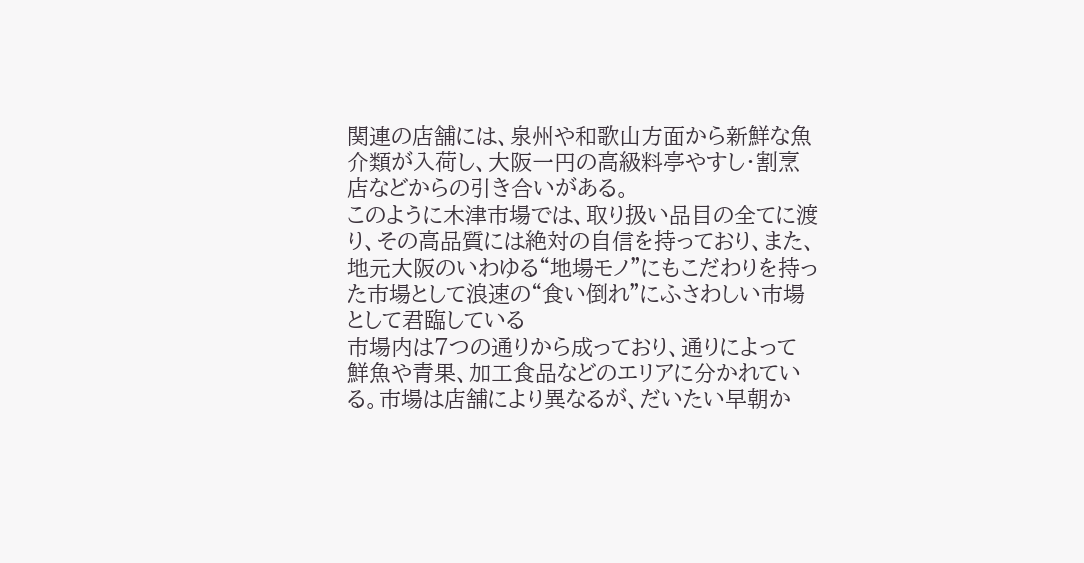関連の店舗には、泉州や和歌山方面から新鮮な魚介類が入荷し、大阪一円の高級料亭やすし・割烹店などからの引き合いがある。
このように木津市場では、取り扱い品目の全てに渡り、その高品質には絶対の自信を持っており、また、地元大阪のいわゆる“地場モノ”にもこだわりを持った市場として浪速の“食い倒れ”にふさわしい市場として君臨している
市場内は7つの通りから成っており、通りによって鮮魚や青果、加工食品などのエリアに分かれている。市場は店舗により異なるが、だいたい早朝か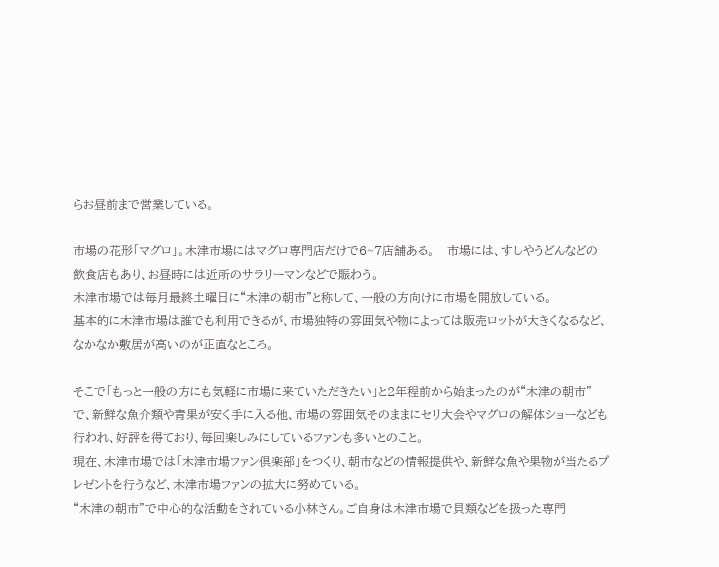らお昼前まで営業している。

市場の花形「マグロ」。木津市場にはマグロ専門店だけで6~7店舗ある。   市場には、すしやうどんなどの飲食店もあり、お昼時には近所のサラリーマンなどで賑わう。
木津市場では毎月最終土曜日に“木津の朝市”と称して、一般の方向けに市場を開放している。
基本的に木津市場は誰でも利用できるが、市場独特の雰囲気や物によっては販売ロットが大きくなるなど、なかなか敷居が高いのが正直なところ。

そこで「もっと一般の方にも気軽に市場に来ていただきたい」と2年程前から始まったのが“木津の朝市”で、新鮮な魚介類や青果が安く手に入る他、市場の雰囲気そのままにセリ大会やマグロの解体ショーなども行われ、好評を得ており、毎回楽しみにしているファンも多いとのこと。
現在、木津市場では「木津市場ファン倶楽部」をつくり、朝市などの情報提供や、新鮮な魚や果物が当たるプレゼントを行うなど、木津市場ファンの拡大に努めている。
“木津の朝市”で中心的な活動をされている小林さん。ご自身は木津市場で貝類などを扱った専門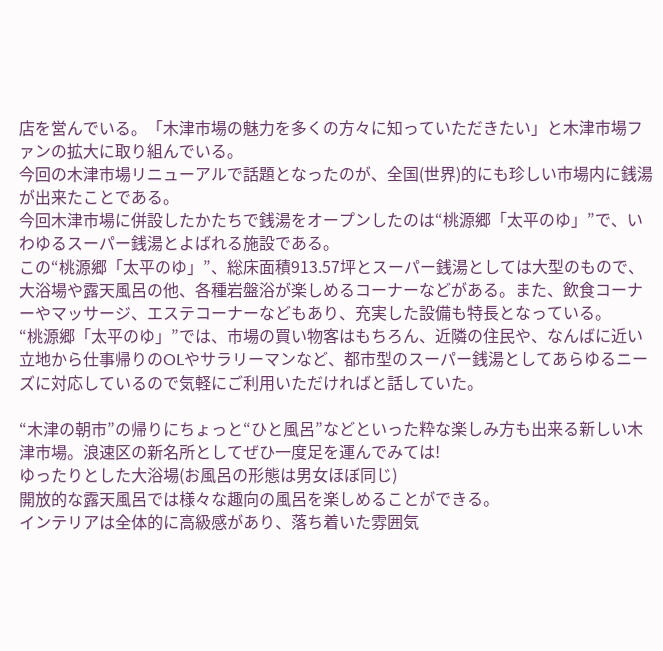店を営んでいる。「木津市場の魅力を多くの方々に知っていただきたい」と木津市場ファンの拡大に取り組んでいる。
今回の木津市場リニューアルで話題となったのが、全国(世界)的にも珍しい市場内に銭湯が出来たことである。
今回木津市場に併設したかたちで銭湯をオープンしたのは“桃源郷「太平のゆ」”で、いわゆるスーパー銭湯とよばれる施設である。
この“桃源郷「太平のゆ」”、総床面積913.57坪とスーパー銭湯としては大型のもので、大浴場や露天風呂の他、各種岩盤浴が楽しめるコーナーなどがある。また、飲食コーナーやマッサージ、エステコーナーなどもあり、充実した設備も特長となっている。
“桃源郷「太平のゆ」”では、市場の買い物客はもちろん、近隣の住民や、なんばに近い立地から仕事帰りのOLやサラリーマンなど、都市型のスーパー銭湯としてあらゆるニーズに対応しているので気軽にご利用いただければと話していた。

“木津の朝市”の帰りにちょっと“ひと風呂”などといった粋な楽しみ方も出来る新しい木津市場。浪速区の新名所としてぜひ一度足を運んでみては!
ゆったりとした大浴場(お風呂の形態は男女ほぼ同じ)
開放的な露天風呂では様々な趣向の風呂を楽しめることができる。
インテリアは全体的に高級感があり、落ち着いた雰囲気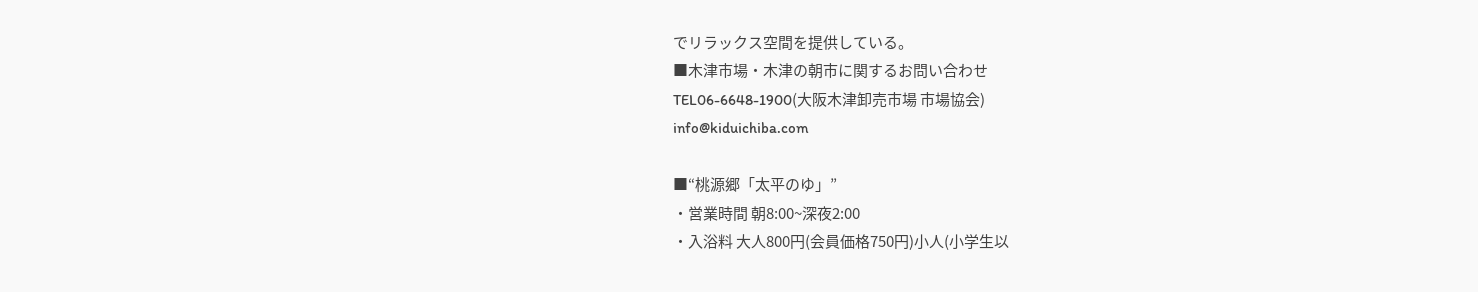でリラックス空間を提供している。
■木津市場・木津の朝市に関するお問い合わせ
TEL06-6648-1900(大阪木津卸売市場 市場協会)
info@kiduichiba.com

■“桃源郷「太平のゆ」”
・営業時間 朝8:00~深夜2:00
・入浴料 大人800円(会員価格750円)小人(小学生以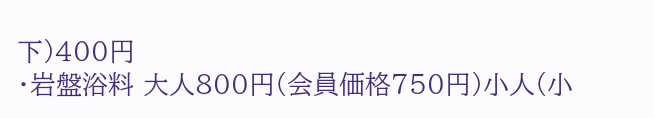下)400円
・岩盤浴料 大人800円(会員価格750円)小人(小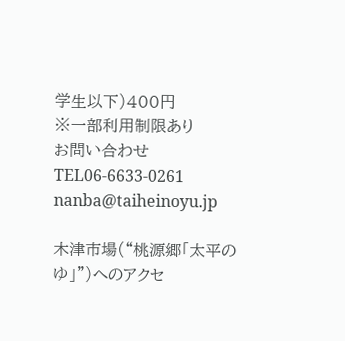学生以下)400円
※一部利用制限あり
お問い合わせ
TEL06-6633-0261
nanba@taiheinoyu.jp

木津市場(“桃源郷「太平のゆ」”)へのアクセ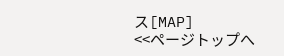ス[MAP]
<<ページトップへ